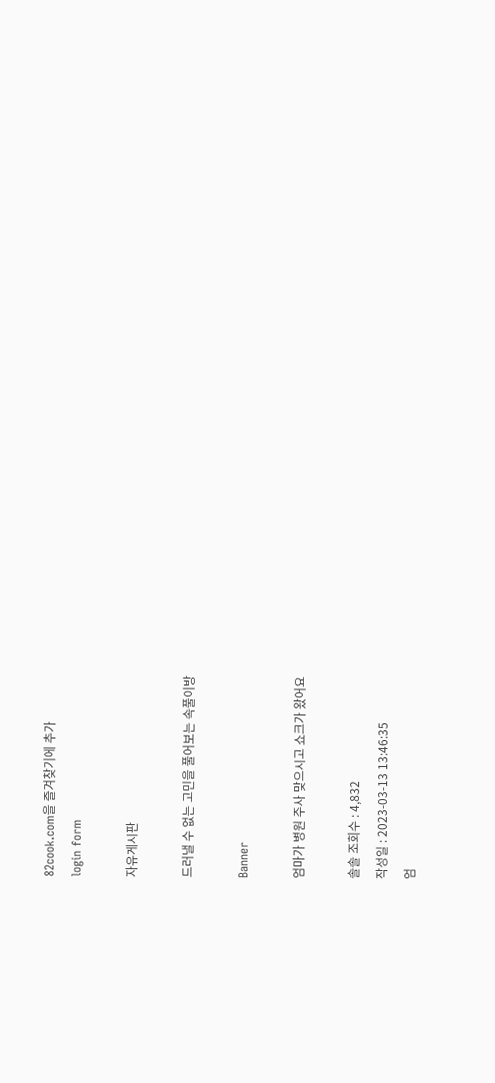82cook.com을 즐겨찾기에 추가
login form

자유게시판

드러낼 수 없는 고민을 풀어보는 속풀이방

Banner

엄마가 병원 주사 맞으시고 쇼크가 왔어요

솔솔 조회수 : 4,832
작성일 : 2023-03-13 13:46:35
엄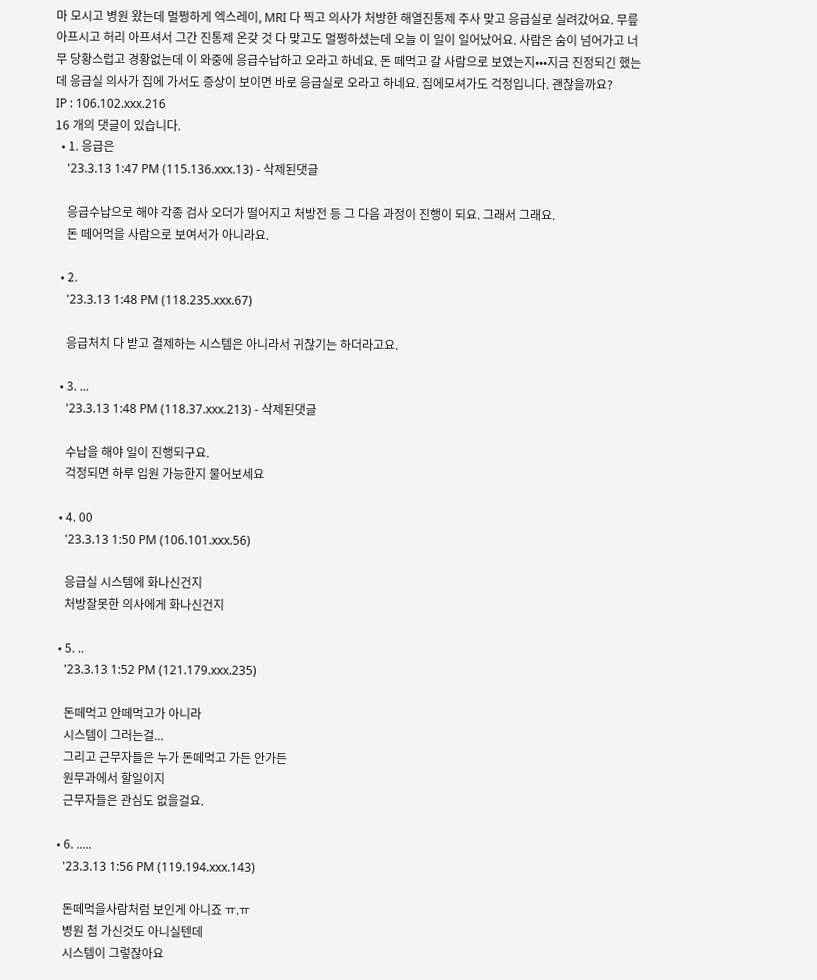마 모시고 병원 왔는데 멀쩡하게 엑스레이, MRI 다 찍고 의사가 처방한 해열진통제 주사 맞고 응급실로 실려갔어요. 무릎 아프시고 허리 아프셔서 그간 진통제 온갖 것 다 맞고도 멀쩡하셨는데 오늘 이 일이 일어났어요. 사람은 숨이 넘어가고 너무 당황스럽고 경황없는데 이 와중에 응급수납하고 오라고 하네요. 돈 떼먹고 갈 사람으로 보였는지•••지금 진정되긴 했는데 응급실 의사가 집에 가서도 증상이 보이면 바로 응급실로 오라고 하네요. 집에모셔가도 걱정입니다. 괜찮을까요?
IP : 106.102.xxx.216
16 개의 댓글이 있습니다.
  • 1. 응급은
    '23.3.13 1:47 PM (115.136.xxx.13) - 삭제된댓글

    응급수납으로 해야 각종 검사 오더가 떨어지고 처방전 등 그 다음 과정이 진행이 되요. 그래서 그래요.
    돈 떼어먹을 사람으로 보여서가 아니라요.

  • 2.
    '23.3.13 1:48 PM (118.235.xxx.67)

    응급처치 다 받고 결제하는 시스템은 아니라서 귀찮기는 하더라고요.

  • 3. ...
    '23.3.13 1:48 PM (118.37.xxx.213) - 삭제된댓글

    수납을 해야 일이 진행되구요.
    걱정되면 하루 입원 가능한지 물어보세요

  • 4. 00
    '23.3.13 1:50 PM (106.101.xxx.56)

    응급실 시스템에 화나신건지
    처방잘못한 의사에게 화나신건지

  • 5. ..
    '23.3.13 1:52 PM (121.179.xxx.235)

    돈떼먹고 안떼먹고가 아니라
    시스템이 그러는걸...
    그리고 근무자들은 누가 돈떼먹고 가든 안가든
    원무과에서 할일이지
    근무자들은 관심도 없을걸요.

  • 6. .....
    '23.3.13 1:56 PM (119.194.xxx.143)

    돈떼먹을사람처럼 보인게 아니죠 ㅠ.ㅠ
    병원 첨 가신것도 아니실텐데
    시스템이 그렇잖아요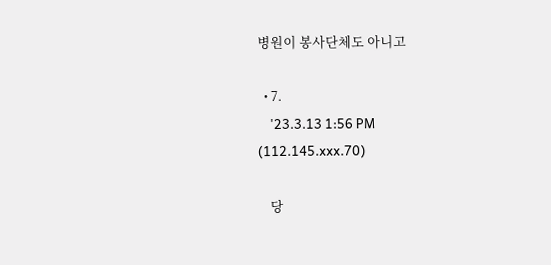병원이 봉사단체도 아니고

  • 7.
    '23.3.13 1:56 PM (112.145.xxx.70)

    당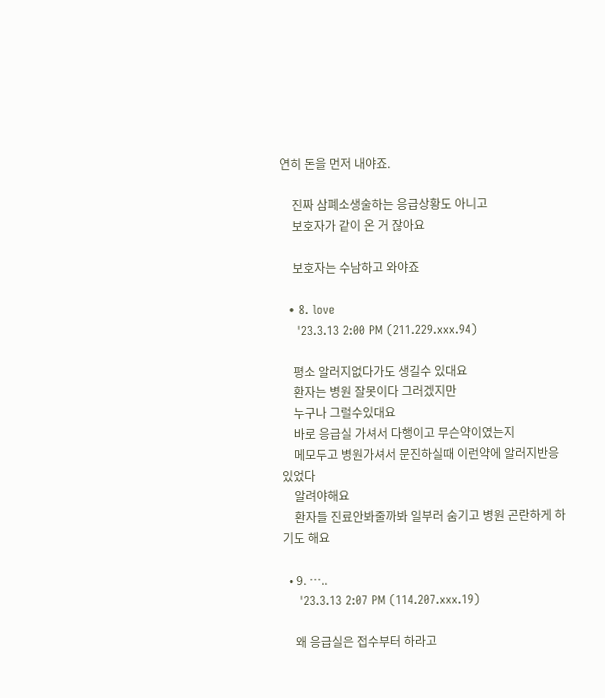연히 돈을 먼저 내야죠.

    진짜 삼폐소생술하는 응급상황도 아니고
    보호자가 같이 온 거 잖아요

    보호자는 수남하고 와야죠

  • 8. love
    '23.3.13 2:00 PM (211.229.xxx.94)

    평소 알러지없다가도 생길수 있대요
    환자는 병원 잘못이다 그러겠지만
    누구나 그럴수있대요
    바로 응급실 가셔서 다행이고 무슨약이였는지
    메모두고 병원가셔서 문진하실때 이런약에 알러지반응 있었다
    알려야해요
    환자들 진료안봐줄까봐 일부러 숨기고 병원 곤란하게 하기도 해요

  • 9. …..
    '23.3.13 2:07 PM (114.207.xxx.19)

    왜 응급실은 접수부터 하라고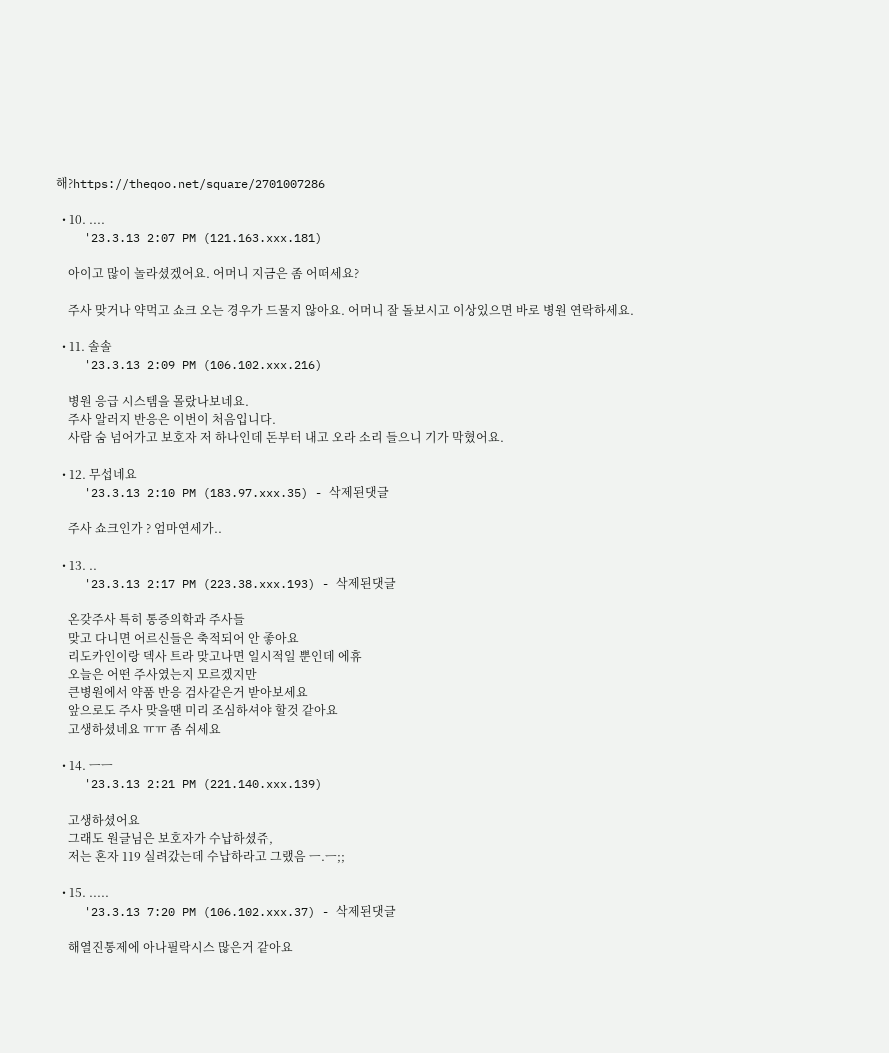해?https://theqoo.net/square/2701007286

  • 10. ....
    '23.3.13 2:07 PM (121.163.xxx.181)

    아이고 많이 놀라셨겠어요. 어머니 지금은 좀 어떠세요?

    주사 맞거나 약먹고 쇼크 오는 경우가 드물지 않아요. 어머니 잘 돌보시고 이상있으면 바로 병원 연락하세요.

  • 11. 솔솔
    '23.3.13 2:09 PM (106.102.xxx.216)

    병원 응급 시스템을 몰랐나보네요.
    주사 알러지 반응은 이번이 처음입니다.
    사람 숨 넘어가고 보호자 저 하나인데 돈부터 내고 오라 소리 들으니 기가 막혔어요.

  • 12. 무섭네요
    '23.3.13 2:10 PM (183.97.xxx.35) - 삭제된댓글

    주사 쇼크인가 ? 엄마연세가..

  • 13. ..
    '23.3.13 2:17 PM (223.38.xxx.193) - 삭제된댓글

    온갖주사 특히 통증의학과 주사들
    맞고 다니면 어르신들은 축적되어 안 좋아요
    리도카인이랑 덱사 트라 맞고나면 일시적일 뿐인데 에휴
    오늘은 어떤 주사였는지 모르겠지만
    큰병원에서 약품 반응 검사같은거 받아보세요
    앞으로도 주사 맞을땐 미리 조심하셔야 할것 같아요
    고생하셨네요 ㅠㅠ 좀 쉬세요

  • 14. ㅡㅡ
    '23.3.13 2:21 PM (221.140.xxx.139)

    고생하셨어요
    그래도 원글님은 보호자가 수납하셨쥬,
    저는 혼자 119 실려갔는데 수납하라고 그랬음 ㅡ.ㅡ;;

  • 15. .....
    '23.3.13 7:20 PM (106.102.xxx.37) - 삭제된댓글

    해열진통제에 아나필락시스 많은거 같아요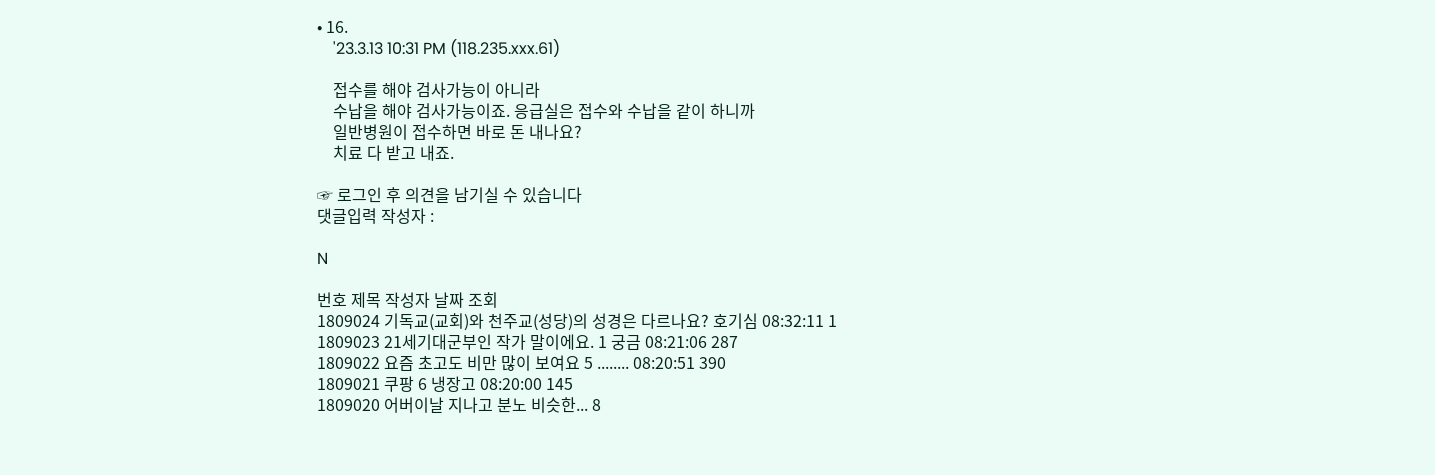• 16.
    '23.3.13 10:31 PM (118.235.xxx.61)

    접수를 해야 검사가능이 아니라
    수납을 해야 검사가능이죠. 응급실은 접수와 수납을 같이 하니까
    일반병원이 접수하면 바로 돈 내나요?
    치료 다 받고 내죠.

☞ 로그인 후 의견을 남기실 수 있습니다
댓글입력 작성자 :

N

번호 제목 작성자 날짜 조회
1809024 기독교(교회)와 천주교(성당)의 성경은 다르나요? 호기심 08:32:11 1
1809023 21세기대군부인 작가 말이에요. 1 궁금 08:21:06 287
1809022 요즘 초고도 비만 많이 보여요 5 ........ 08:20:51 390
1809021 쿠팡 6 냉장고 08:20:00 145
1809020 어버이날 지나고 분노 비슷한... 8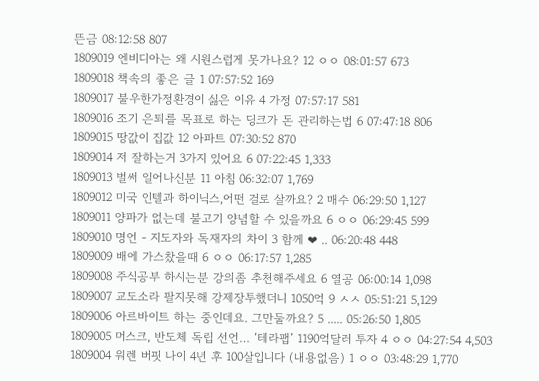뜬금 08:12:58 807
1809019 엔비디아는 왜 시원스럽게 못가나요? 12 ㅇㅇ 08:01:57 673
1809018 책속의 좋은 글 1 07:57:52 169
1809017 불우한가정환경이 싫은 이유 4 가정 07:57:17 581
1809016 조기 은퇴를 목표로 하는 딩크가 돈 관리하는법 6 07:47:18 806
1809015 땅값이 집값 12 아파트 07:30:52 870
1809014 저 잘하는거 3가지 있어요 6 07:22:45 1,333
1809013 벌써 일어나신분 11 아침 06:32:07 1,769
1809012 미국 인텔과 하이닉스,어떤 걸로 살까요? 2 매수 06:29:50 1,127
1809011 양파가 없는데 불고기 양념할 수 있을까요 6 ㅇㅇ 06:29:45 599
1809010 명언 - 지도자와 독재자의 차이 3 함께 ❤ .. 06:20:48 448
1809009 배에 가스찼을때 6 ㅇㅇ 06:17:57 1,285
1809008 주식공부 하시는분 강의좀 추천해주세요 6 열공 06:00:14 1,098
1809007 교도소라 팔지못해 강제장투했더니 1050억 9 ㅅㅅ 05:51:21 5,129
1809006 아르바이트 하는 중인데요. 그만둘까요? 5 ..... 05:26:50 1,805
1809005 머스크, 반도체 독립 선언… ‘테라팹’ 1190억달러 투자 4 ㅇㅇ 04:27:54 4,503
1809004 워렌 버핏 나이 4년 후 100살입니다 (내용없음) 1 ㅇㅇ 03:48:29 1,770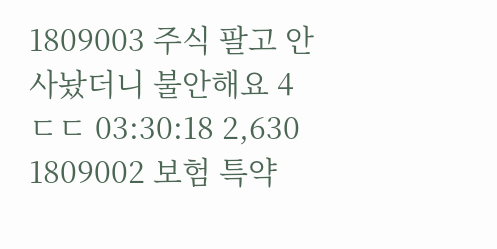1809003 주식 팔고 안사놨더니 불안해요 4 ㄷㄷ 03:30:18 2,630
1809002 보험 특약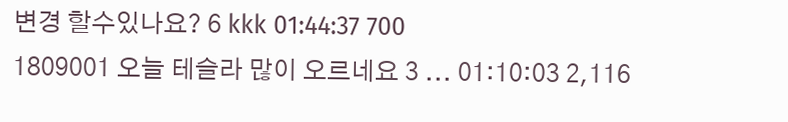변경 할수있나요? 6 kkk 01:44:37 700
1809001 오늘 테슬라 많이 오르네요 3 ... 01:10:03 2,116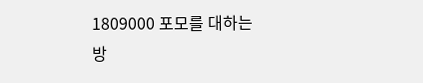1809000 포모를 대하는 방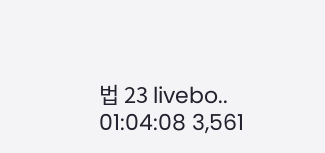법 23 livebo.. 01:04:08 3,561